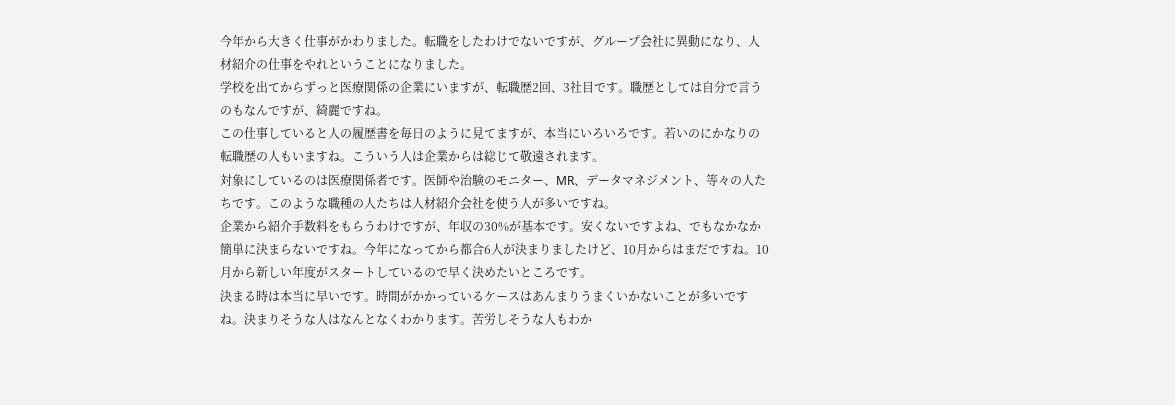今年から大きく仕事がかわりました。転職をしたわけでないですが、グループ会社に異動になり、人材紹介の仕事をやれということになりました。
学校を出てからずっと医療関係の企業にいますが、転職歴2回、3社目です。職歴としては自分で言うのもなんですが、綺麗ですね。
この仕事していると人の履歴書を毎日のように見てますが、本当にいろいろです。若いのにかなりの転職歴の人もいますね。こういう人は企業からは総じて敬遠されます。
対象にしているのは医療関係者です。医師や治験のモニター、MR、データマネジメント、等々の人たちです。このような職種の人たちは人材紹介会社を使う人が多いですね。
企業から紹介手数料をもらうわけですが、年収の30%が基本です。安くないですよね、でもなかなか簡単に決まらないですね。今年になってから都合6人が決まりましたけど、10月からはまだですね。10月から新しい年度がスタートしているので早く決めたいところです。
決まる時は本当に早いです。時間がかかっているケースはあんまりうまくいかないことが多いですね。決まりそうな人はなんとなくわかります。苦労しそうな人もわか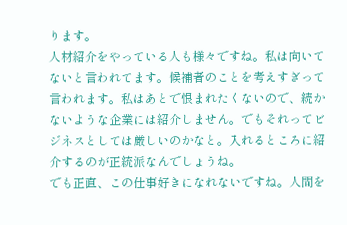ります。
人材紹介をやっている人も様々ですね。私は向いてないと言われてます。候補者のことを考えすぎって言われます。私はあとで恨まれたくないので、続かないような企業には紹介しません。でもそれってビジネスとしては厳しいのかなと。入れるところに紹介するのが正統派なんでしょうね。
でも正直、この仕事好きになれないですね。人間を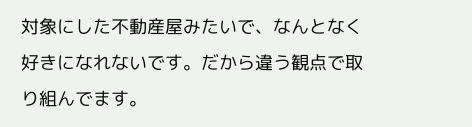対象にした不動産屋みたいで、なんとなく好きになれないです。だから違う観点で取り組んでます。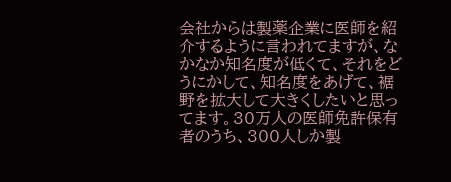会社からは製薬企業に医師を紹介するように言われてますが、なかなか知名度が低くて、それをどうにかして、知名度をあげて、裾野を拡大して大きくしたいと思ってます。30万人の医師免許保有者のうち、300人しか製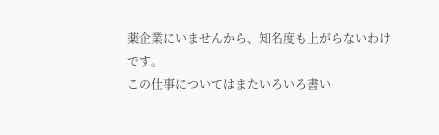薬企業にいませんから、知名度も上がらないわけです。
この仕事についてはまたいろいろ書い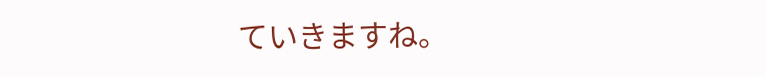ていきますね。